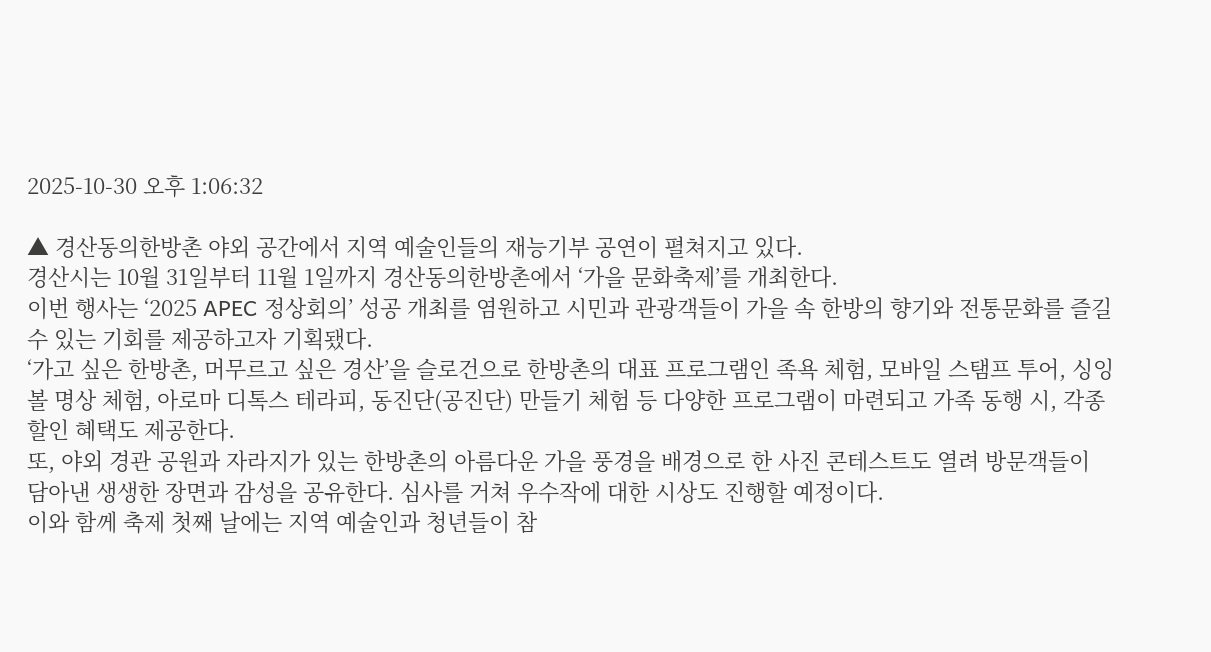2025-10-30 오후 1:06:32

▲ 경산동의한방촌 야외 공간에서 지역 예술인들의 재능기부 공연이 펼쳐지고 있다.
경산시는 10월 31일부터 11월 1일까지 경산동의한방촌에서 ‘가을 문화축제’를 개최한다.
이번 행사는 ‘2025 APEC 정상회의’ 성공 개최를 염원하고 시민과 관광객들이 가을 속 한방의 향기와 전통문화를 즐길 수 있는 기회를 제공하고자 기획됐다.
‘가고 싶은 한방촌, 머무르고 싶은 경산’을 슬로건으로 한방촌의 대표 프로그램인 족욕 체험, 모바일 스탬프 투어, 싱잉볼 명상 체험, 아로마 디톡스 테라피, 동진단(공진단) 만들기 체험 등 다양한 프로그램이 마련되고 가족 동행 시, 각종 할인 혜택도 제공한다.
또, 야외 경관 공원과 자라지가 있는 한방촌의 아름다운 가을 풍경을 배경으로 한 사진 콘테스트도 열려 방문객들이 담아낸 생생한 장면과 감성을 공유한다. 심사를 거쳐 우수작에 대한 시상도 진행할 예정이다.
이와 함께 축제 첫째 날에는 지역 예술인과 청년들이 참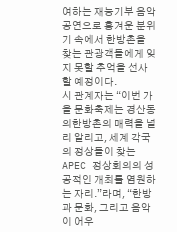여하는 재능기부 음악 공연으로 흥겨운 분위기 속에서 한방촌을 찾는 관광객들에게 잊지 못할 추억을 선사할 예정이다.
시 관계자는 “이번 가을 문화축제는 경산동의한방촌의 매력을 널리 알리고, 세계 각국의 정상들이 찾는 APEC 정상회의의 성공적인 개최를 염원하는 자리.”라며, “한방과 문화, 그리고 음악이 어우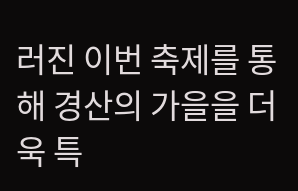러진 이번 축제를 통해 경산의 가을을 더욱 특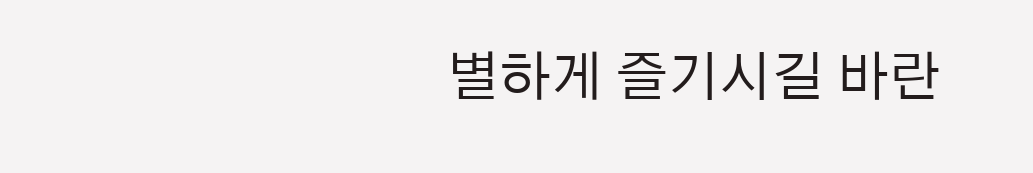별하게 즐기시길 바란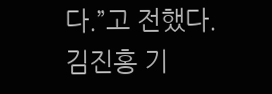다.”고 전했다.
김진홍 기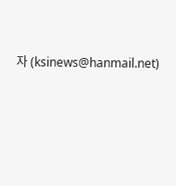자 (ksinews@hanmail.net)